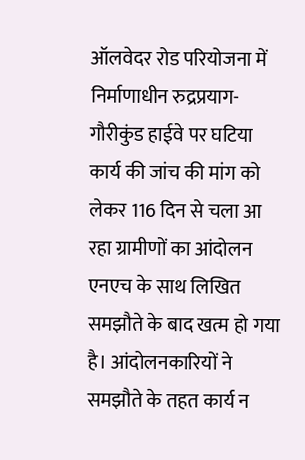ऑलवेदर रोड परियोजना में निर्माणाधीन रुद्रप्रयाग-गौरीकुंड हाईवे पर घटिया कार्य की जांच की मांग को लेकर 116 दिन से चला आ रहा ग्रामीणों का आंदोलन एनएच के साथ लिखित समझौते के बाद खत्म हो गया है। आंदोलनकारियों ने समझौते के तहत कार्य न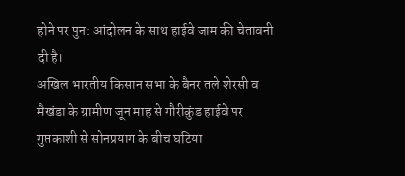होने पर पुन: आंदोलन के साथ हाईवे जाम की चेतावनी दी है।
अखिल भारतीय किसान सभा के बैनर तले शेरसी व मैखंडा के ग्रामीण जून माह से गौरीकुंड हाईवे पर गुप्तकाशी से सोनप्रयाग के बीच घटिया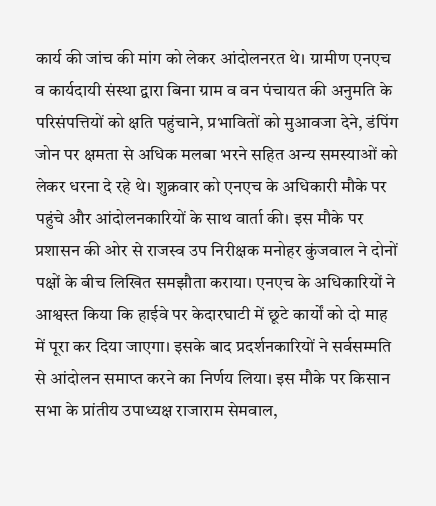कार्य की जांच की मांग को लेकर आंदोलनरत थे। ग्रामीण एनएच व कार्यदायी संस्था द्वारा बिना ग्राम व वन पंचायत की अनुमति के परिसंपत्तियों को क्षति पहुंचाने, प्रभावितों को मुआवजा देने, डंपिंग जोन पर क्षमता से अधिक मलबा भरने सहित अन्य समस्याओं को लेकर धरना दे रहे थे। शुक्रवार को एनएच के अधिकारी मौके पर पहुंचे और आंदोलनकारियों के साथ वार्ता की। इस मौके पर प्रशासन की ओर से राजस्व उप निरीक्षक मनोहर कुंजवाल ने दोनों पक्षों के बीच लिखित समझौता कराया। एनएच के अधिकारियों ने आश्वस्त किया कि हाईवे पर केदारघाटी में छूटे कार्यों को दो माह में पूरा कर दिया जाएगा। इसके बाद प्रदर्शनकारियों ने सर्वसम्मति से आंदोलन समाप्त करने का निर्णय लिया। इस मौके पर किसान सभा के प्रांतीय उपाध्यक्ष राजाराम सेमवाल,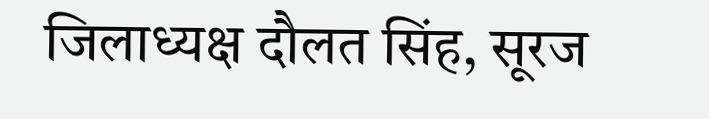जिलाध्यक्ष दौलत सिंह, सूरज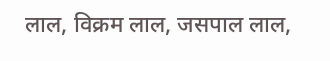लाल, विक्रम लाल, जसपाल लाल,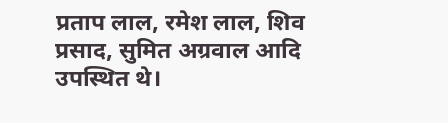प्रताप लाल, रमेश लाल, शिव प्रसाद, सुमित अग्रवाल आदि उपस्थित थे।